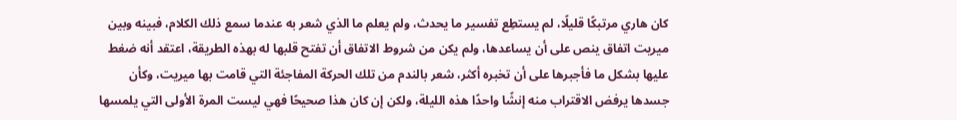كان هاري مرتبكًا قليلًا، لم يستطِع تفسير ما يحدث، ولم يعلم ما الذي شعر به عندما سمع ذلك الكلام، فبينه وبين ميريت اتفاق ينص على أن يساعدها، ولم يكن من شروط الاتفاق أن تفتح قلبها له بهذه الطريقة، اعتقد أنه ضغط عليها بشكل ما فأجبرها على أن تخبره أكثر، شعر بالندم من تلك الحركة المفاجئة التي قامت بها ميريت، وكأن جسدها يرفض الاقتراب منه إنشًا واحدًا هذه الليلة، ولكن إن كان هذا صحيحًا فهي ليست المرة الأولى التي يلمسها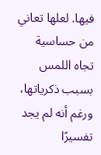فيها. لعلها تعاني من حساسية تجاه اللمس بسبب ذكرياتها، ورغم أنه لم يجد تفسيرًا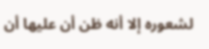لشعوره إلا أنه ظن أن عليها أن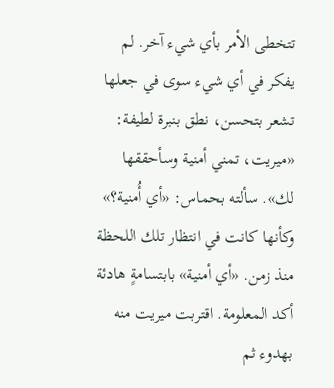تتخطى الأمر بأي شيء آخر. لم يفكر في أي شيء سوى في جعلها تشعر بتحسن، نطق بنبرة لطيفة: «ميريت، تمني أمنية وسأحققها لك». سألته بحماس: «أي أُمنية؟» وكأنها كانت في انتظار تلك اللحظة منذ زمن. «أي أمنية» بابتسامةٍ هادئة أكد المعلومة. اقتربت ميريت منه بهدوء ثم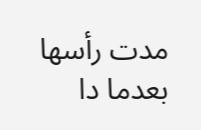مدت رأسها بعدما دا